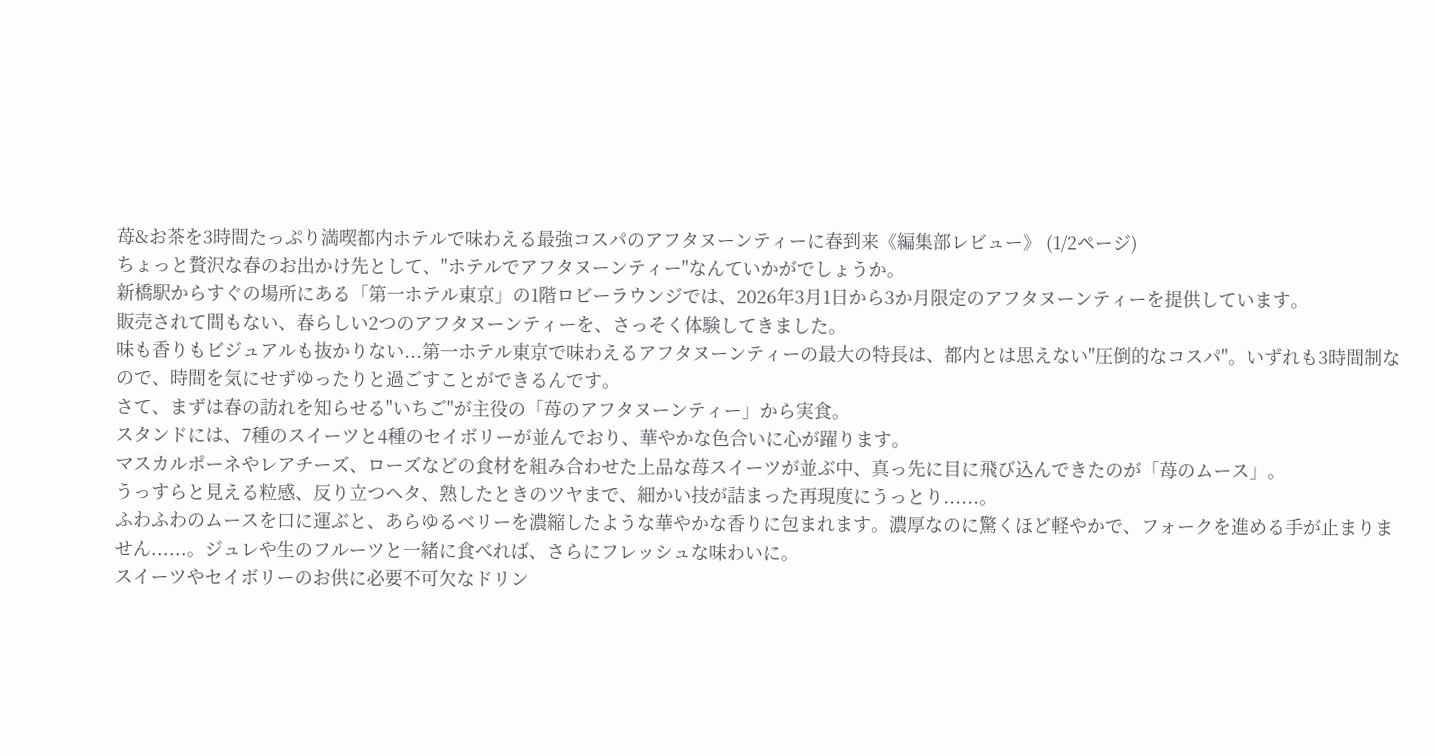苺&お茶を3時間たっぷり満喫都内ホテルで味わえる最強コスパのアフタヌーンティーに春到来《編集部レビュー》 (1/2ページ)
ちょっと贅沢な春のお出かけ先として、"ホテルでアフタヌーンティー"なんていかがでしょうか。
新橋駅からすぐの場所にある「第一ホテル東京」の1階ロビーラウンジでは、2026年3月1日から3か月限定のアフタヌーンティーを提供しています。
販売されて間もない、春らしい2つのアフタヌーンティーを、さっそく体験してきました。
味も香りもビジュアルも抜かりない...第一ホテル東京で味わえるアフタヌーンティーの最大の特長は、都内とは思えない"圧倒的なコスパ"。いずれも3時間制なので、時間を気にせずゆったりと過ごすことができるんです。
さて、まずは春の訪れを知らせる"いちご"が主役の「苺のアフタヌーンティー」から実食。
スタンドには、7種のスイーツと4種のセイボリーが並んでおり、華やかな色合いに心が躍ります。
マスカルポーネやレアチーズ、ローズなどの食材を組み合わせた上品な苺スイーツが並ぶ中、真っ先に目に飛び込んできたのが「苺のムース」。
うっすらと見える粒感、反り立つヘタ、熟したときのツヤまで、細かい技が詰まった再現度にうっとり......。
ふわふわのムースを口に運ぶと、あらゆるベリーを濃縮したような華やかな香りに包まれます。濃厚なのに驚くほど軽やかで、フォークを進める手が止まりません......。ジュレや生のフルーツと一緒に食べれば、さらにフレッシュな味わいに。
スイーツやセイボリーのお供に必要不可欠なドリン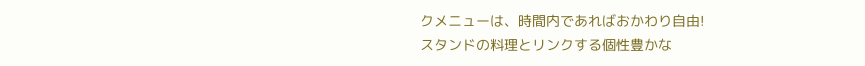クメニューは、時間内であればおかわり自由!
スタンドの料理とリンクする個性豊かな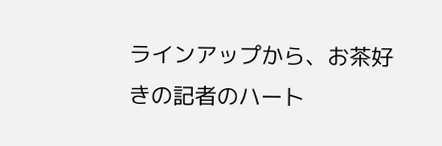ラインアップから、お茶好きの記者のハート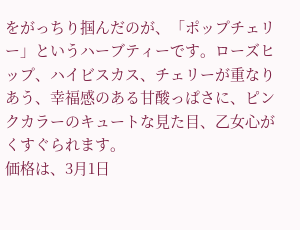をがっちり掴んだのが、「ポップチェリー」というハーブティーです。ローズヒップ、ハイビスカス、チェリーが重なりあう、幸福感のある甘酸っぱさに、ピンクカラーのキュートな見た目、乙女心がくすぐられます。
価格は、3月1日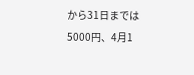から31日までは5000円、4月1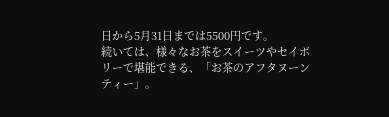日から5月31日までは5500円です。
続いては、様々なお茶をスイーツやセイボリーで堪能できる、「お茶のアフタヌーンティー」。